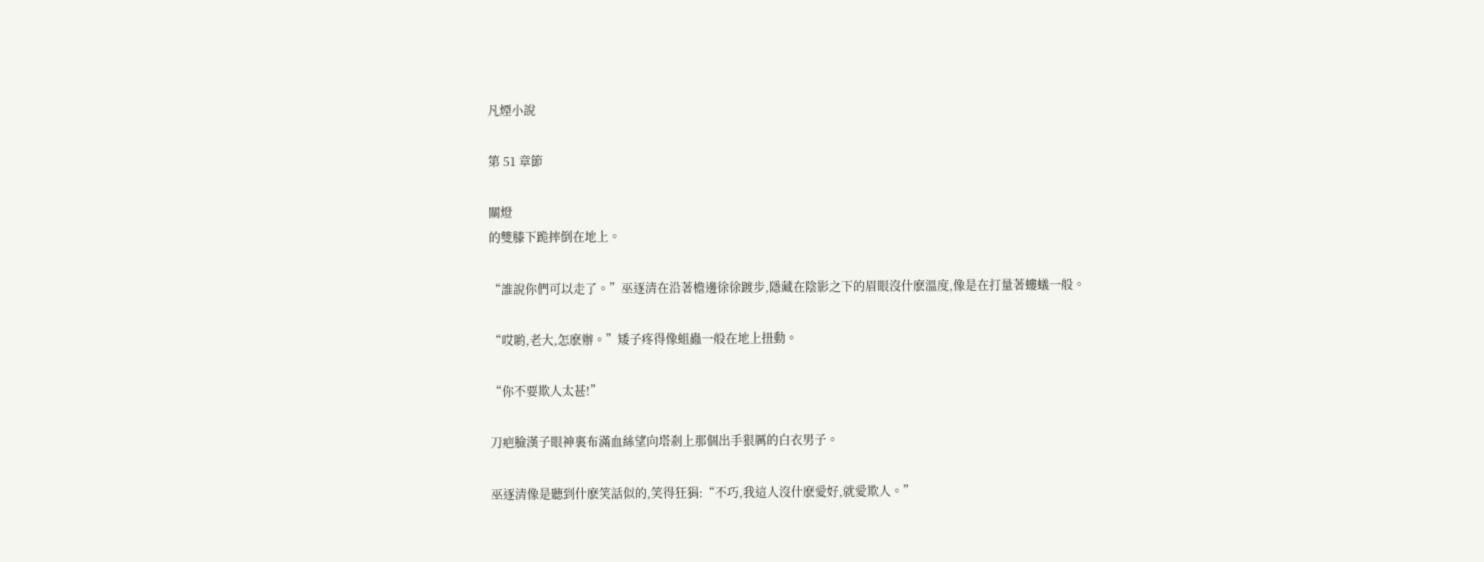凡煙小說

第 51 章節

關燈
的雙膝下跪摔倒在地上。

“誰說你們可以走了。”巫逐清在沿著檐邊徐徐踱步,隱藏在陰影之下的眉眼沒什麽溫度,像是在打量著螻蟻一般。

“哎喲,老大,怎麽辦。”矮子疼得像蛆蟲一般在地上扭動。

“你不要欺人太甚!”

刀疤臉漢子眼神裏布滿血絲望向塔剎上那個出手狠厲的白衣男子。

巫逐清像是聽到什麽笑話似的,笑得狂狷:“不巧,我這人沒什麽愛好,就愛欺人。”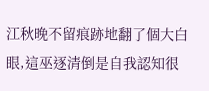江秋晚不留痕跡地翻了個大白眼,這巫逐清倒是自我認知很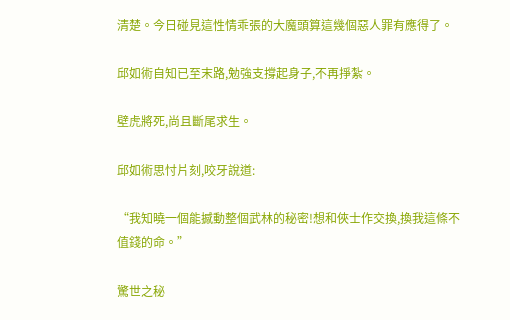清楚。今日碰見這性情乖張的大魔頭算這幾個惡人罪有應得了。

邱如術自知已至末路,勉強支撐起身子,不再掙紮。

壁虎將死,尚且斷尾求生。

邱如術思忖片刻,咬牙說道:

“我知曉一個能撼動整個武林的秘密!想和俠士作交換,換我這條不值錢的命。”

驚世之秘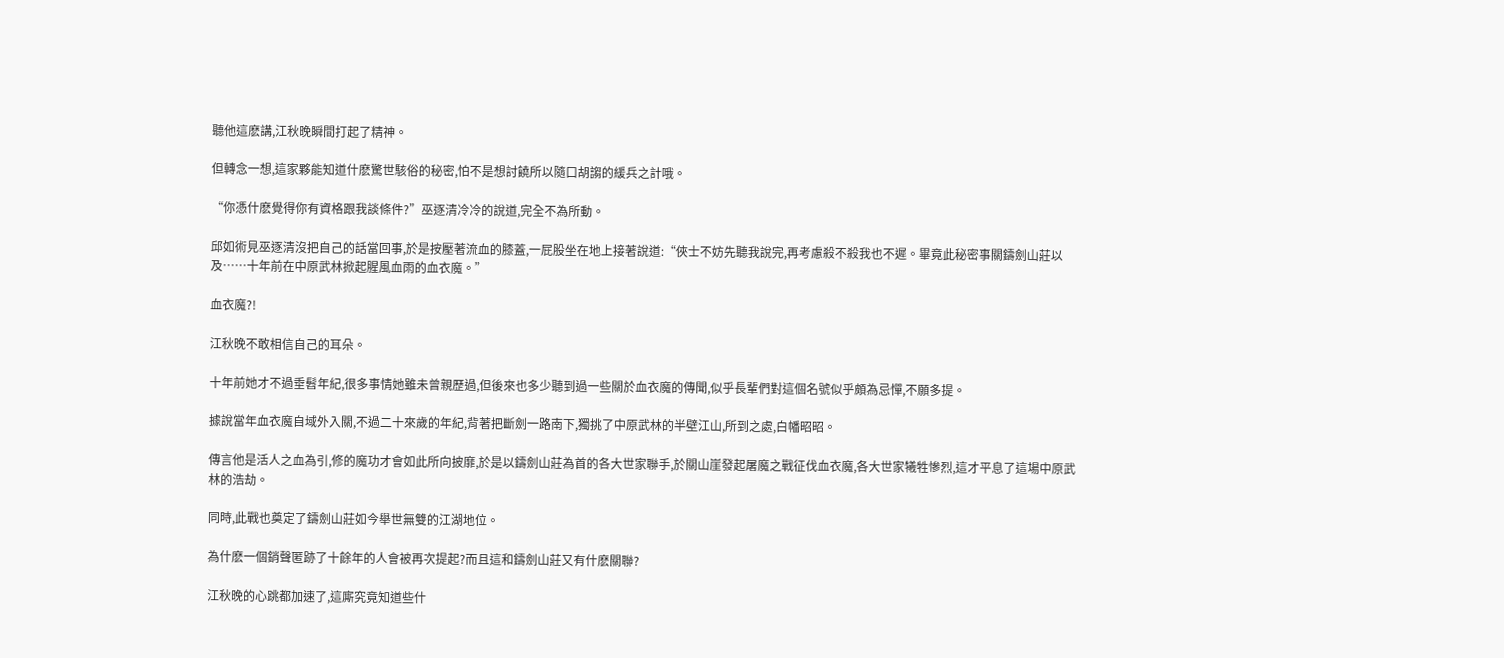聽他這麽講,江秋晚瞬間打起了精神。

但轉念一想,這家夥能知道什麽驚世駭俗的秘密,怕不是想討饒所以隨口胡謅的緩兵之計哦。

“你憑什麽覺得你有資格跟我談條件?”巫逐清冷冷的說道,完全不為所動。

邱如術見巫逐清沒把自己的話當回事,於是按壓著流血的膝蓋,一屁股坐在地上接著說道:“俠士不妨先聽我說完,再考慮殺不殺我也不遲。畢竟此秘密事關鑄劍山莊以及……十年前在中原武林掀起腥風血雨的血衣魔。”

血衣魔?!

江秋晚不敢相信自己的耳朵。

十年前她才不過垂髫年紀,很多事情她雖未曾親歷過,但後來也多少聽到過一些關於血衣魔的傳聞,似乎長輩們對這個名號似乎頗為忌憚,不願多提。

據說當年血衣魔自域外入關,不過二十來歲的年紀,背著把斷劍一路南下,獨挑了中原武林的半壁江山,所到之處,白幡昭昭。

傳言他是活人之血為引,修的魔功才會如此所向披靡,於是以鑄劍山莊為首的各大世家聯手,於關山崖發起屠魔之戰征伐血衣魔,各大世家犧牲慘烈,這才平息了這場中原武林的浩劫。

同時,此戰也奠定了鑄劍山莊如今舉世無雙的江湖地位。

為什麽一個銷聲匿跡了十餘年的人會被再次提起?而且這和鑄劍山莊又有什麽關聯?

江秋晚的心跳都加速了,這廝究竟知道些什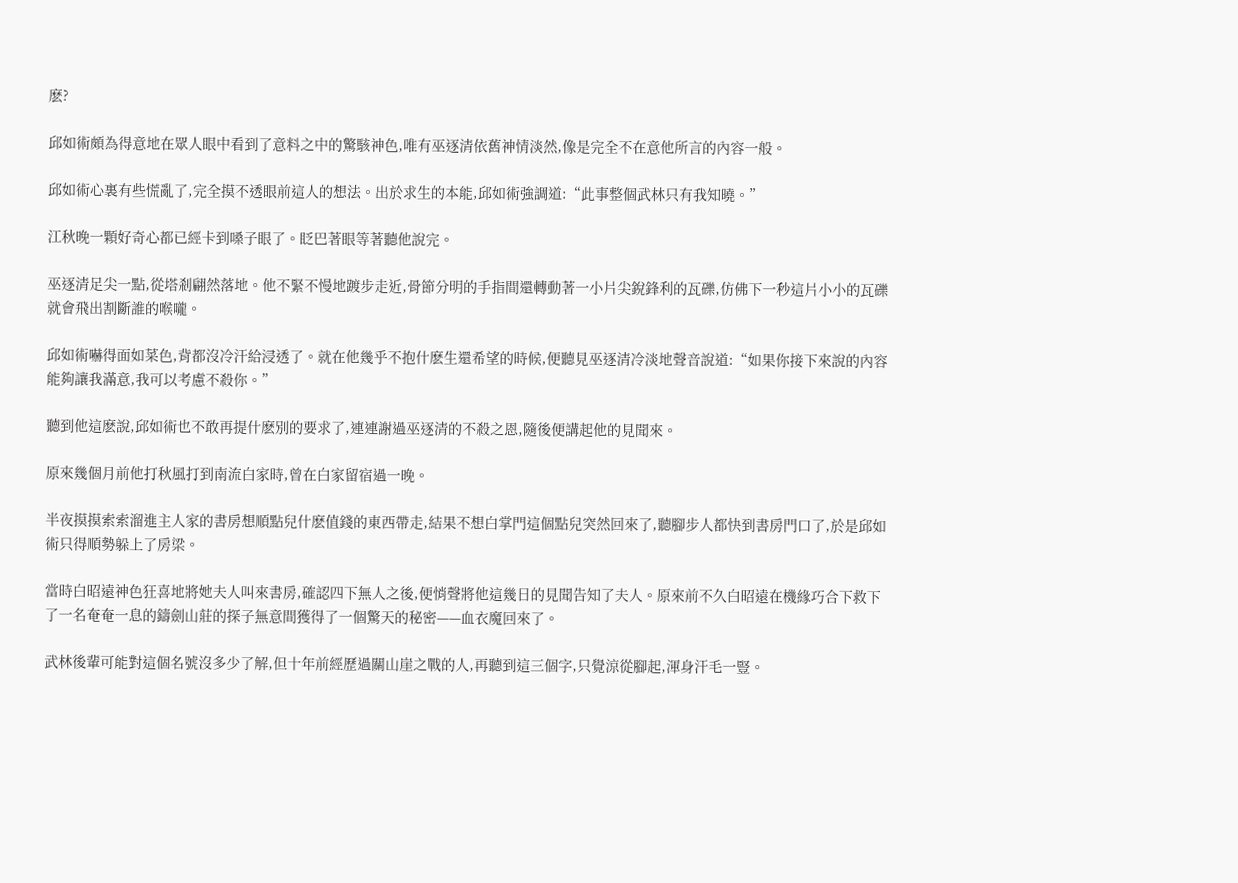麽?

邱如術頗為得意地在眾人眼中看到了意料之中的驚駭神色,唯有巫逐清依舊神情淡然,像是完全不在意他所言的內容一般。

邱如術心裏有些慌亂了,完全摸不透眼前這人的想法。出於求生的本能,邱如術強調道:“此事整個武林只有我知曉。”

江秋晚一顆好奇心都已經卡到嗓子眼了。眨巴著眼等著聽他說完。

巫逐清足尖一點,從塔剎翩然落地。他不緊不慢地踱步走近,骨節分明的手指間還轉動著一小片尖銳鋒利的瓦礫,仿佛下一秒這片小小的瓦礫就會飛出割斷誰的喉嚨。

邱如術嚇得面如菜色,背都沒冷汗給浸透了。就在他幾乎不抱什麽生還希望的時候,便聽見巫逐清冷淡地聲音說道:“如果你接下來說的內容能夠讓我滿意,我可以考慮不殺你。”

聽到他這麽說,邱如術也不敢再提什麽別的要求了,連連謝過巫逐清的不殺之恩,隨後便講起他的見聞來。

原來幾個月前他打秋風打到南流白家時,曾在白家留宿過一晚。

半夜摸摸索索溜進主人家的書房想順點兒什麽值錢的東西帶走,結果不想白掌門這個點兒突然回來了,聽腳步人都快到書房門口了,於是邱如術只得順勢躲上了房梁。

當時白昭遠神色狂喜地將她夫人叫來書房,確認四下無人之後,便悄聲將他這幾日的見聞告知了夫人。原來前不久白昭遠在機緣巧合下救下了一名奄奄一息的鑄劍山莊的探子無意間獲得了一個驚天的秘密——血衣魔回來了。

武林後輩可能對這個名號沒多少了解,但十年前經歷過關山崖之戰的人,再聽到這三個字,只覺涼從腳起,渾身汗毛一豎。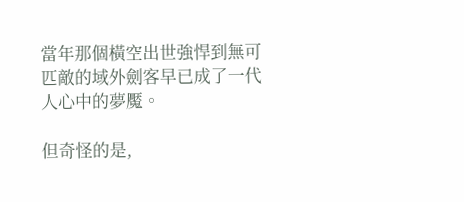當年那個橫空出世強悍到無可匹敵的域外劍客早已成了一代人心中的夢魘。

但奇怪的是,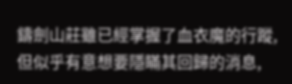鑄劍山莊雖已經掌握了血衣魔的行蹤,但似乎有意想要隱瞞其回歸的消息,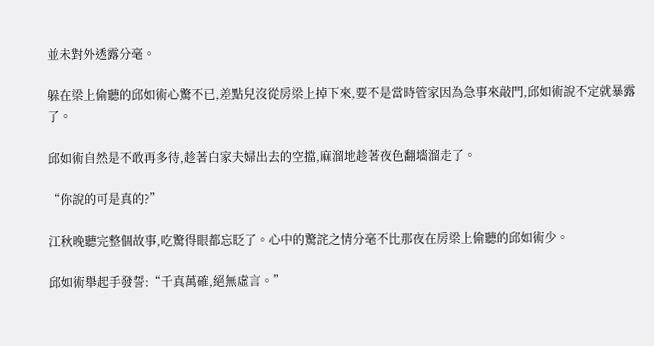並未對外透露分毫。

躲在梁上偷聽的邱如術心驚不已,差點兒沒從房梁上掉下來,要不是當時管家因為急事來敲門,邱如術說不定就暴露了。

邱如術自然是不敢再多待,趁著白家夫婦出去的空擋,麻溜地趁著夜色翻墻溜走了。

“你說的可是真的?”

江秋晚聽完整個故事,吃驚得眼都忘眨了。心中的驚詫之情分毫不比那夜在房梁上偷聽的邱如術少。

邱如術舉起手發誓:“千真萬確,絕無虛言。”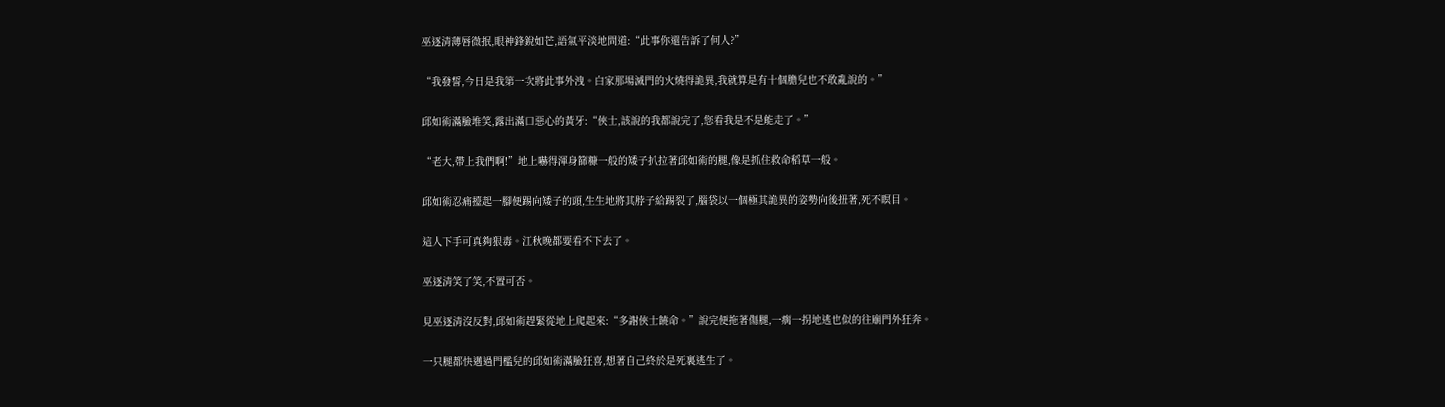巫逐清薄唇微抿,眼神鋒銳如芒,語氣平淡地問道:“此事你還告訴了何人?”

“我發誓,今日是我第一次將此事外洩。白家那場滅門的火燒得詭異,我就算是有十個膽兒也不敢亂說的。”

邱如術滿臉堆笑,露出滿口惡心的黃牙:“俠士,該說的我都說完了,您看我是不是能走了。”

“老大,帶上我們啊!”地上嚇得渾身篩糠一般的矮子扒拉著邱如術的腿,像是抓住救命稻草一般。

邱如術忍痛擡起一腳便踢向矮子的頭,生生地將其脖子給踢裂了,腦袋以一個極其詭異的姿勢向後扭著,死不瞑目。

這人下手可真夠狠毒。江秋晚都要看不下去了。

巫逐清笑了笑,不置可否。

見巫逐清沒反對,邱如術趕緊從地上爬起來:“多謝俠士饒命。”說完便拖著傷腿,一瘸一拐地逃也似的往廟門外狂奔。

一只腿都快邁過門檻兒的邱如術滿臉狂喜,想著自己終於是死裏逃生了。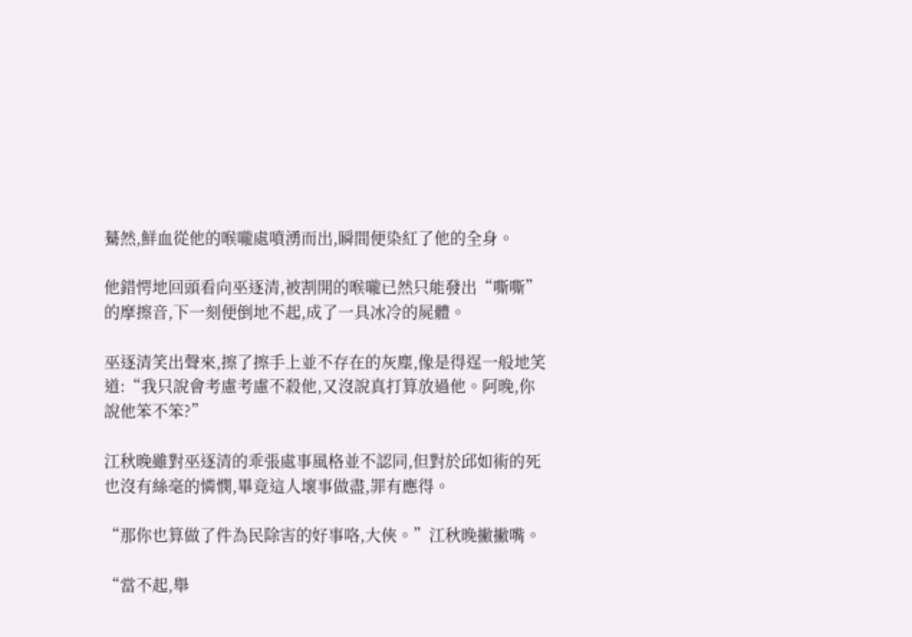驀然,鮮血從他的喉嚨處噴湧而出,瞬間便染紅了他的全身。

他錯愕地回頭看向巫逐清,被割開的喉嚨已然只能發出“嘶嘶”的摩擦音,下一刻便倒地不起,成了一具冰冷的屍體。

巫逐清笑出聲來,擦了擦手上並不存在的灰塵,像是得逞一般地笑道:“我只說會考慮考慮不殺他,又沒說真打算放過他。阿晚,你說他笨不笨?”

江秋晚雖對巫逐清的乖張處事風格並不認同,但對於邱如術的死也沒有絲毫的憐憫,畢竟這人壞事做盡,罪有應得。

“那你也算做了件為民除害的好事咯,大俠。”江秋晚撇撇嘴。

“當不起,舉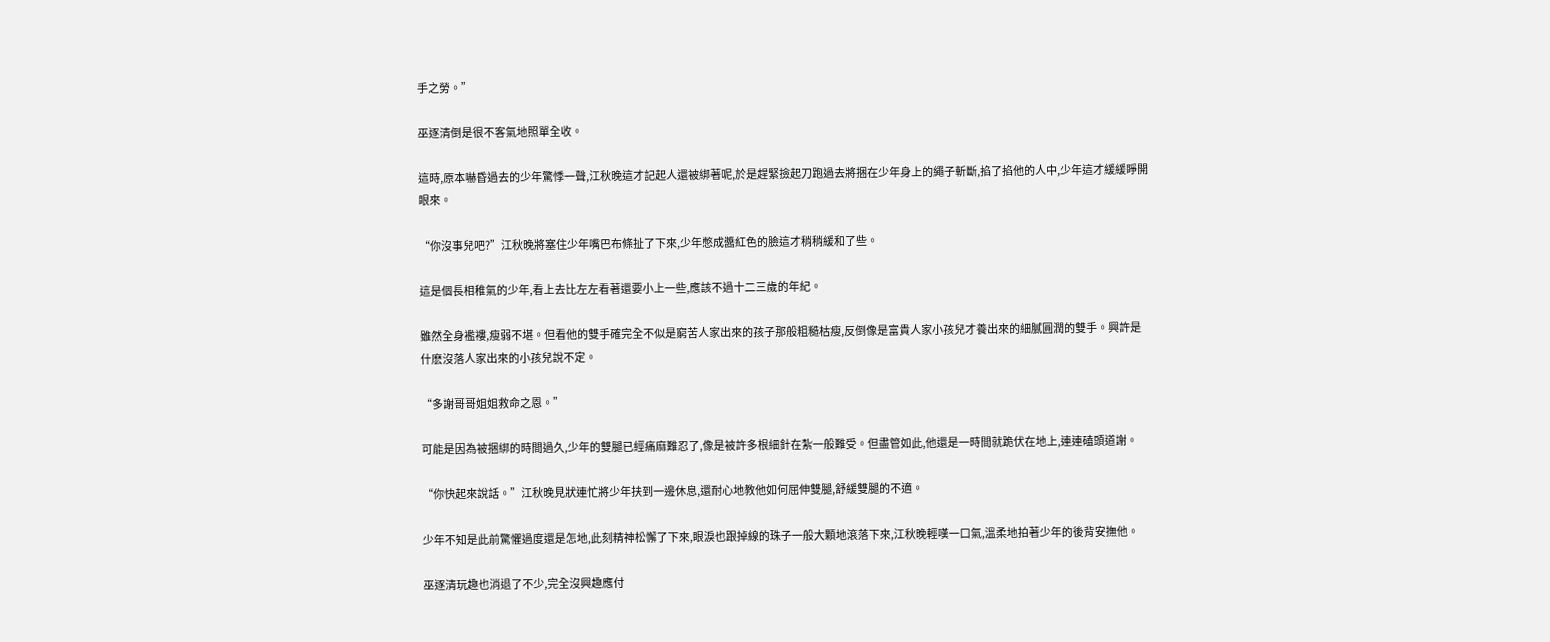手之勞。”

巫逐清倒是很不客氣地照單全收。

這時,原本嚇昏過去的少年驚悸一聲,江秋晚這才記起人還被綁著呢,於是趕緊撿起刀跑過去將捆在少年身上的繩子斬斷,掐了掐他的人中,少年這才緩緩睜開眼來。

“你沒事兒吧?”江秋晚將塞住少年嘴巴布條扯了下來,少年憋成醬紅色的臉這才稍稍緩和了些。

這是個長相稚氣的少年,看上去比左左看著還要小上一些,應該不過十二三歲的年紀。

雖然全身襤褸,瘦弱不堪。但看他的雙手確完全不似是窮苦人家出來的孩子那般粗糙枯瘦,反倒像是富貴人家小孩兒才養出來的細膩圓潤的雙手。興許是什麽沒落人家出來的小孩兒說不定。

“多謝哥哥姐姐救命之恩。”

可能是因為被捆綁的時間過久,少年的雙腿已經痛麻難忍了,像是被許多根細針在紮一般難受。但盡管如此,他還是一時間就跪伏在地上,連連磕頭道謝。

“你快起來說話。”江秋晚見狀連忙將少年扶到一邊休息,還耐心地教他如何屈伸雙腿,舒緩雙腿的不適。

少年不知是此前驚懼過度還是怎地,此刻精神松懈了下來,眼淚也跟掉線的珠子一般大顆地滾落下來,江秋晚輕嘆一口氣,溫柔地拍著少年的後背安撫他。

巫逐清玩趣也消退了不少,完全沒興趣應付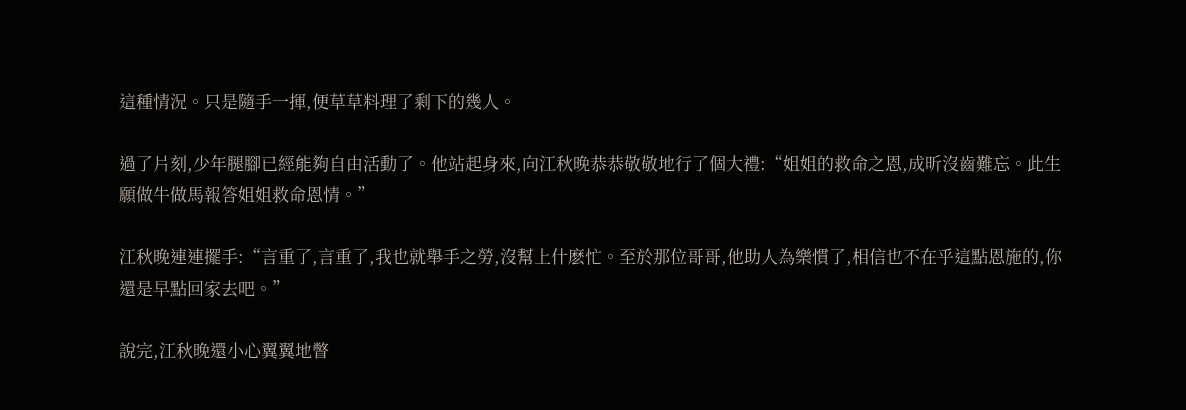這種情況。只是隨手一揮,便草草料理了剩下的幾人。

過了片刻,少年腿腳已經能夠自由活動了。他站起身來,向江秋晚恭恭敬敬地行了個大禮:“姐姐的救命之恩,成昕沒齒難忘。此生願做牛做馬報答姐姐救命恩情。”

江秋晚連連擺手:“言重了,言重了,我也就舉手之勞,沒幫上什麽忙。至於那位哥哥,他助人為樂慣了,相信也不在乎這點恩施的,你還是早點回家去吧。”

說完,江秋晚還小心翼翼地瞥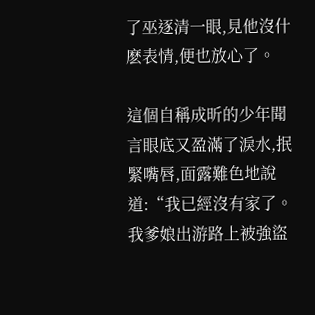了巫逐清一眼,見他沒什麽表情,便也放心了。

這個自稱成昕的少年聞言眼底又盈滿了淚水,抿緊嘴唇,面露難色地說道:“我已經沒有家了。我爹娘出游路上被強盜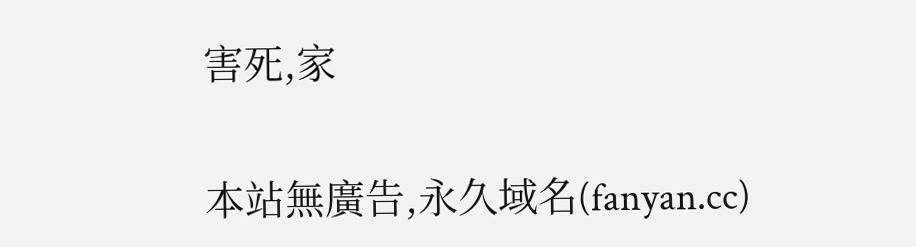害死,家

本站無廣告,永久域名(fanyan.cc)